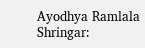Ayodhya Ramlala Shringar: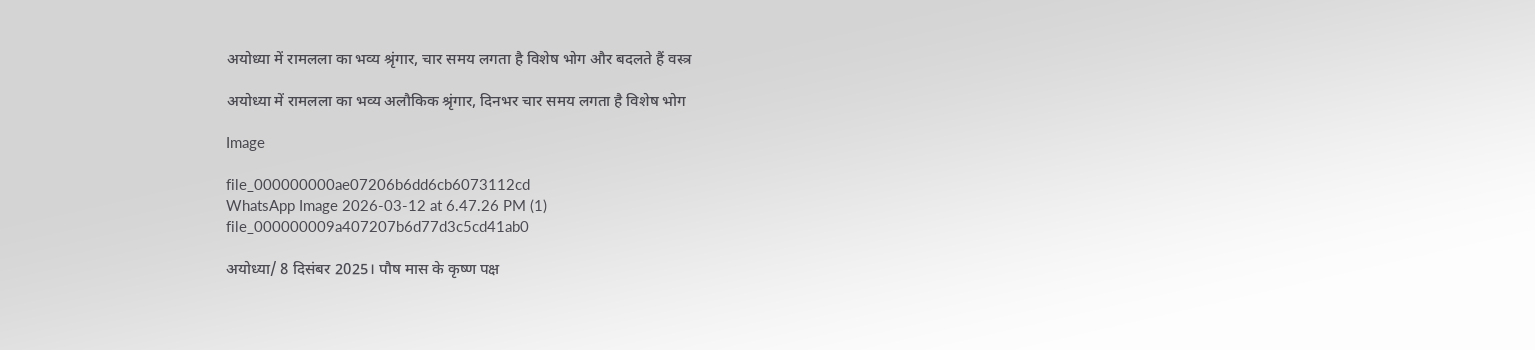अयोध्या में रामलला का भव्य श्रृंगार, चार समय लगता है विशेष भोग और बदलते हैं वस्त्र

अयोध्या में रामलला का भव्य अलौकिक श्रृंगार, दिनभर चार समय लगता है विशेष भोग

Image

file_000000000ae07206b6dd6cb6073112cd
WhatsApp Image 2026-03-12 at 6.47.26 PM (1)
file_000000009a407207b6d77d3c5cd41ab0

अयोध्या/ 8 दिसंबर 2025। पौष मास के कृष्ण पक्ष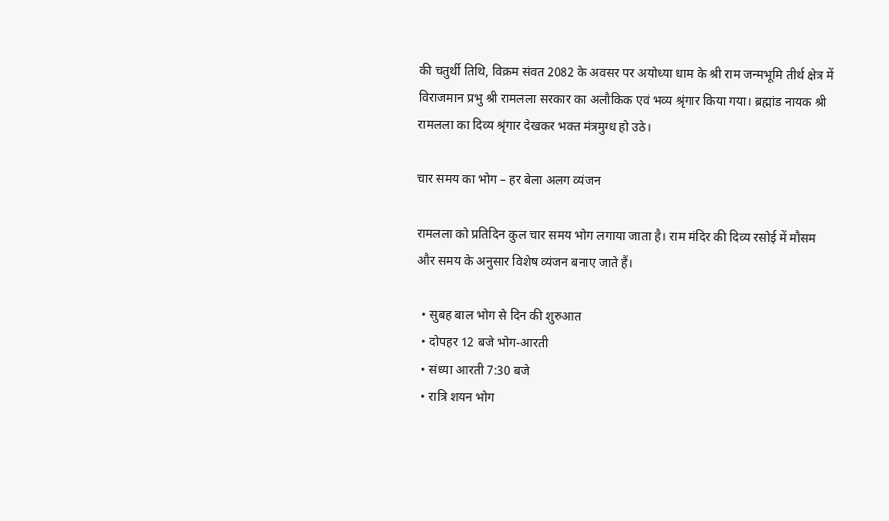की चतुर्थी तिथि, विक्रम संवत 2082 के अवसर पर अयोध्या धाम के श्री राम जन्मभूमि तीर्थ क्षेत्र में विराजमान प्रभु श्री रामलला सरकार का अलौकिक एवं भव्य श्रृंगार किया गया। ब्रह्मांड नायक श्री रामलला का दिव्य श्रृंगार देखकर भक्त मंत्रमुग्ध हो उठे।

चार समय का भोग – हर बेला अलग व्यंजन

रामलला को प्रतिदिन कुल चार समय भोग लगाया जाता है। राम मंदिर की दिव्य रसोई में मौसम और समय के अनुसार विशेष व्यंजन बनाए जाते हैं।

  • सुबह बाल भोग से दिन की शुरुआत
  • दोपहर 12 बजे भोग-आरती
  • संध्या आरती 7:30 बजे
  • रात्रि शयन भोग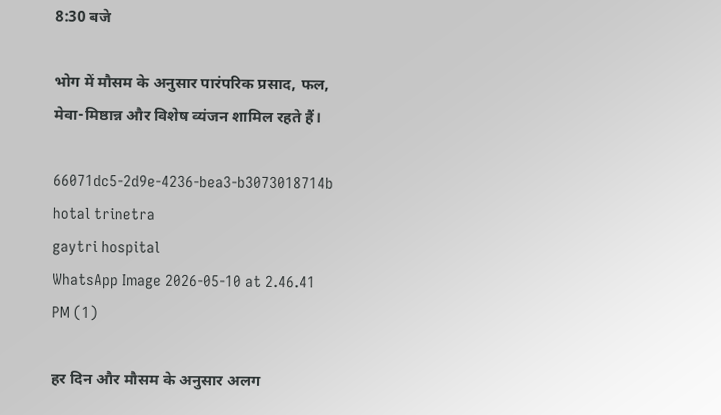8:30 बजे

भोग में मौसम के अनुसार पारंपरिक प्रसाद, फल, मेवा-मिष्ठान्न और विशेष व्यंजन शामिल रहते हैं।

66071dc5-2d9e-4236-bea3-b3073018714b
hotal trinetra
gaytri hospital
WhatsApp Image 2026-05-10 at 2.46.41 PM (1)

हर दिन और मौसम के अनुसार अलग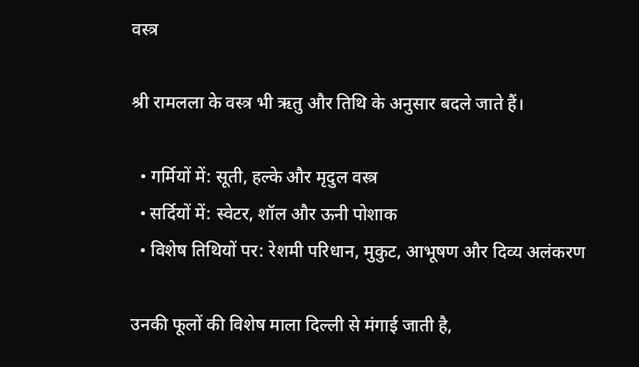वस्त्र

श्री रामलला के वस्त्र भी ऋतु और तिथि के अनुसार बदले जाते हैं।

  • गर्मियों में: सूती, हल्के और मृदुल वस्त्र
  • सर्दियों में: स्वेटर, शॉल और ऊनी पोशाक
  • विशेष तिथियों पर: रेशमी परिधान, मुकुट, आभूषण और दिव्य अलंकरण

उनकी फूलों की विशेष माला दिल्ली से मंगाई जाती है,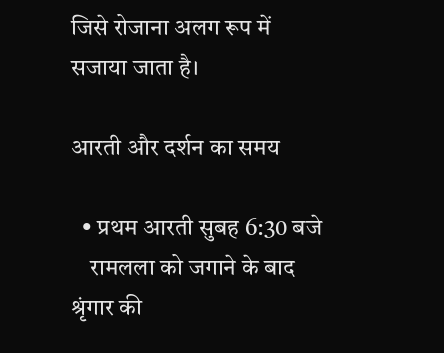जिसे रोजाना अलग रूप में सजाया जाता है।

आरती और दर्शन का समय

  • प्रथम आरती सुबह 6:30 बजे
    रामलला को जगाने के बाद श्रृंगार की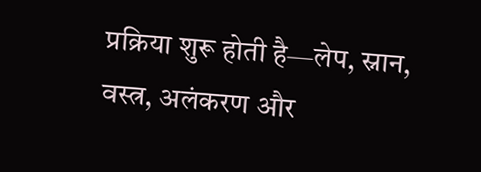प्रक्रिया शुरू होती है—लेप, स्नान, वस्त्र, अलंकरण और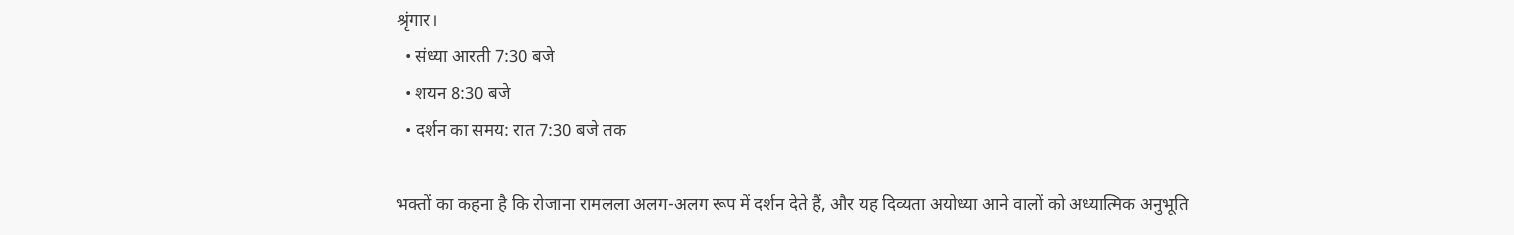श्रृंगार।
  • संध्या आरती 7:30 बजे
  • शयन 8:30 बजे
  • दर्शन का समय: रात 7:30 बजे तक

भक्तों का कहना है कि रोजाना रामलला अलग-अलग रूप में दर्शन देते हैं, और यह दिव्यता अयोध्या आने वालों को अध्यात्मिक अनुभूति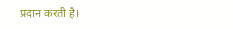प्रदान करती है।